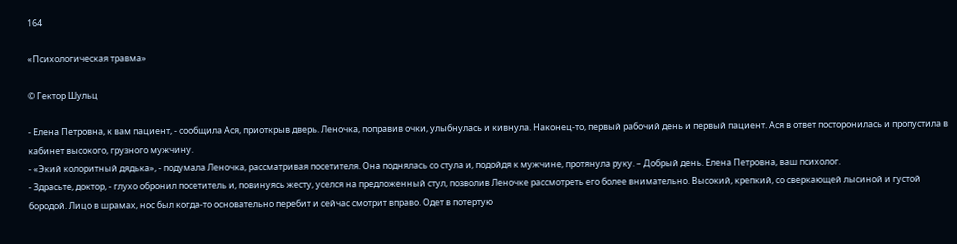164

«Психологическая травма»

© Гектор Шульц

- Елена Петровна, к вам пациент, - сообщила Ася, приоткрыв дверь. Леночка, поправив очки, улыбнулась и кивнула. Наконец-то, первый рабочий день и первый пациент. Ася в ответ посторонилась и пропустила в кабинет высокого, грузного мужчину.
- «Экий колоритный дядька», - подумала Леночка, рассматривая посетителя. Она поднялась со стула и, подойдя к мужчине, протянула руку. – Добрый день. Елена Петровна, ваш психолог.
- Здрасьте, доктор, - глухо обронил посетитель и, повинуясь жесту, уселся на предложенный стул, позволив Леночке рассмотреть его более внимательно. Высокий, крепкий, со сверкающей лысиной и густой бородой. Лицо в шрамах, нос был когда-то основательно перебит и сейчас смотрит вправо. Одет в потертую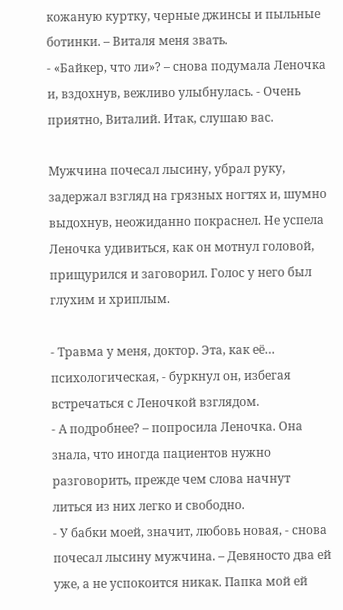кожаную куртку, черные джинсы и пыльные ботинки. – Виталя меня звать.
- «Байкер, что ли»? – снова подумала Леночка и, вздохнув, вежливо улыбнулась. - Очень приятно, Виталий. Итак, слушаю вас.

Мужчина почесал лысину, убрал руку, задержал взгляд на грязных ногтях и, шумно выдохнув, неожиданно покраснел. Не успела Леночка удивиться, как он мотнул головой, прищурился и заговорил. Голос у него был глухим и хриплым.

- Травма у меня, доктор. Эта, как её… психологическая, - буркнул он, избегая встречаться с Леночкой взглядом.
- А подробнее? – попросила Леночка. Она знала, что иногда пациентов нужно разговорить, прежде чем слова начнут литься из них легко и свободно.
- У бабки моей, значит, любовь новая, - снова почесал лысину мужчина. – Девяносто два ей уже, а не успокоится никак. Папка мой ей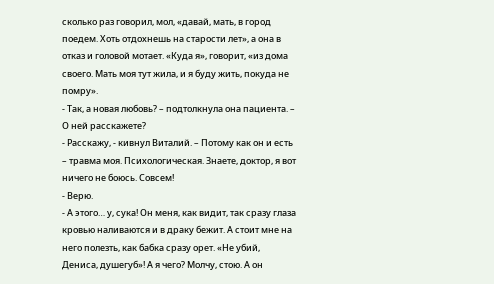сколько раз говорил, мол, «давай, мать, в город поедем. Хоть отдохнешь на старости лет», а она в отказ и головой мотает. «Куда я», говорит, «из дома своего. Мать моя тут жила, и я буду жить, покуда не помру».
- Так, а новая любовь? – подтолкнула она пациента. – О ней расскажете?
- Расскажу, - кивнул Виталий. – Потому как он и есть – травма моя. Психологическая. Знаете, доктор, я вот ничего не боюсь. Совсем!
- Верю.
- А этого… у, сука! Он меня, как видит, так сразу глаза кровью наливаются и в драку бежит. А стоит мне на него полезть, как бабка сразу орет. «Не убий, Дениса, душегуб»! А я чего? Молчу, стою. А он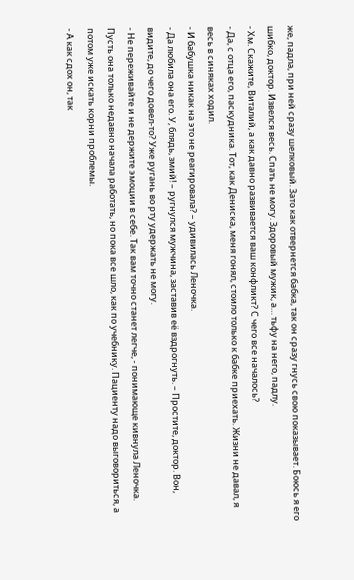же, падла, при ней сразу шелковый. Зато как отвернется бабка, так он сразу гнусь свою показывает. Боюсь я его шибко, доктор. Извелся весь. Спать не могу. Здоровый мужик, а… тьфу на него, падлу.
- Хм. Скажите, Виталий, а как давно развивается ваш конфликт? С чего все началось?
- Да, с отца его, паскудника. Тот, как Дениска, меня гонял, стоило только к бабке приехать. Жизни не давал, я весь в синяках ходил.
- И бабушка никак на это не реагировала? – удивилась Леночка.
- Да любила она его. У, блядь, змий! – ругнулся мужчина, заставив её вздрогнуть. – Простите, доктор. Вон, видите, до чего довел-то? Уже ругань во рту удержать не могу.
- Не переживайте и не держите эмоции в себе. Так вам точно станет легче, - понимающе кивнула Леночка. Пусть она только недавно начала работать, но пока все шло, как по учебнику. Пациенту надо выговориться, а потом уже искать корни проблемы.
- А как сдох он, так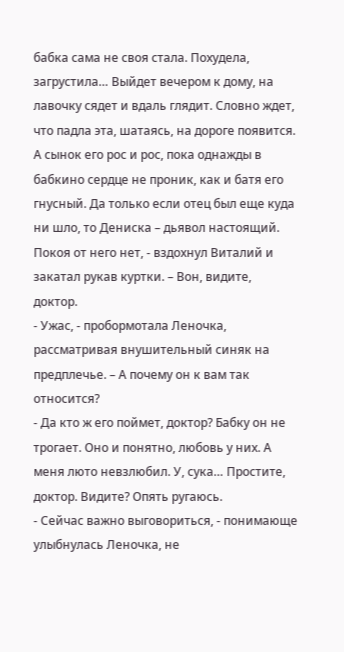бабка сама не своя стала. Похудела, загрустила… Выйдет вечером к дому, на лавочку сядет и вдаль глядит. Словно ждет, что падла эта, шатаясь, на дороге появится. А сынок его рос и рос, пока однажды в бабкино сердце не проник, как и батя его гнусный. Да только если отец был еще куда ни шло, то Дениска – дьявол настоящий. Покоя от него нет, - вздохнул Виталий и закатал рукав куртки. – Вон, видите, доктор.
- Ужас, - пробормотала Леночка, рассматривая внушительный синяк на предплечье. – А почему он к вам так относится?
- Да кто ж его поймет, доктор? Бабку он не трогает. Оно и понятно, любовь у них. А меня люто невзлюбил. У, сука… Простите, доктор. Видите? Опять ругаюсь.
- Сейчас важно выговориться, - понимающе улыбнулась Леночка, не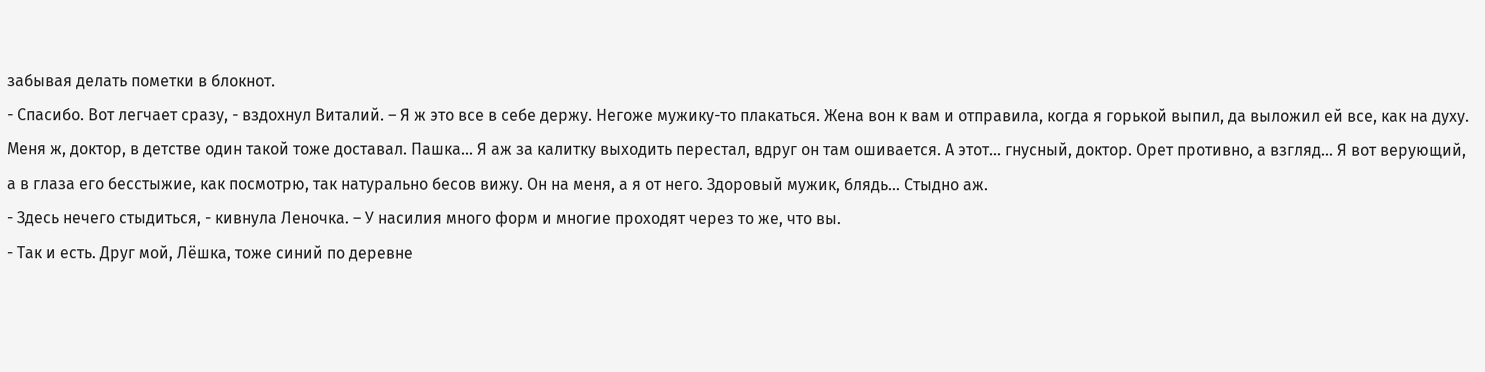забывая делать пометки в блокнот.
- Спасибо. Вот легчает сразу, - вздохнул Виталий. – Я ж это все в себе держу. Негоже мужику-то плакаться. Жена вон к вам и отправила, когда я горькой выпил, да выложил ей все, как на духу. Меня ж, доктор, в детстве один такой тоже доставал. Пашка… Я аж за калитку выходить перестал, вдруг он там ошивается. А этот… гнусный, доктор. Орет противно, а взгляд… Я вот верующий, а в глаза его бесстыжие, как посмотрю, так натурально бесов вижу. Он на меня, а я от него. Здоровый мужик, блядь… Стыдно аж.
- Здесь нечего стыдиться, - кивнула Леночка. – У насилия много форм и многие проходят через то же, что вы.
- Так и есть. Друг мой, Лёшка, тоже синий по деревне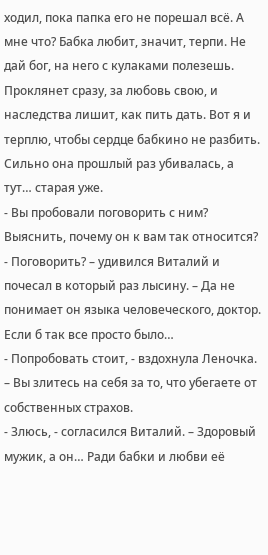ходил, пока папка его не порешал всё. А мне что? Бабка любит, значит, терпи. Не дай бог, на него с кулаками полезешь. Проклянет сразу, за любовь свою, и наследства лишит, как пить дать. Вот я и терплю, чтобы сердце бабкино не разбить. Сильно она прошлый раз убивалась, а тут… старая уже.
- Вы пробовали поговорить с ним? Выяснить, почему он к вам так относится?
- Поговорить? – удивился Виталий и почесал в который раз лысину. – Да не понимает он языка человеческого, доктор. Если б так все просто было…
- Попробовать стоит, - вздохнула Леночка. – Вы злитесь на себя за то, что убегаете от собственных страхов.
- Злюсь, - согласился Виталий. – Здоровый мужик, а он… Ради бабки и любви её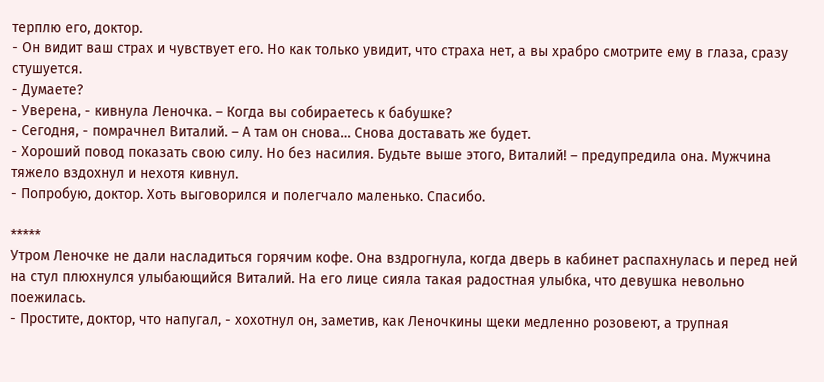терплю его, доктор.
- Он видит ваш страх и чувствует его. Но как только увидит, что страха нет, а вы храбро смотрите ему в глаза, сразу стушуется.
- Думаете?
- Уверена, - кивнула Леночка. – Когда вы собираетесь к бабушке?
- Сегодня, - помрачнел Виталий. – А там он снова… Снова доставать же будет.
- Хороший повод показать свою силу. Но без насилия. Будьте выше этого, Виталий! – предупредила она. Мужчина тяжело вздохнул и нехотя кивнул.
- Попробую, доктор. Хоть выговорился и полегчало маленько. Спасибо.

*****
Утром Леночке не дали насладиться горячим кофе. Она вздрогнула, когда дверь в кабинет распахнулась и перед ней на стул плюхнулся улыбающийся Виталий. На его лице сияла такая радостная улыбка, что девушка невольно поежилась.
- Простите, доктор, что напугал, - хохотнул он, заметив, как Леночкины щеки медленно розовеют, а трупная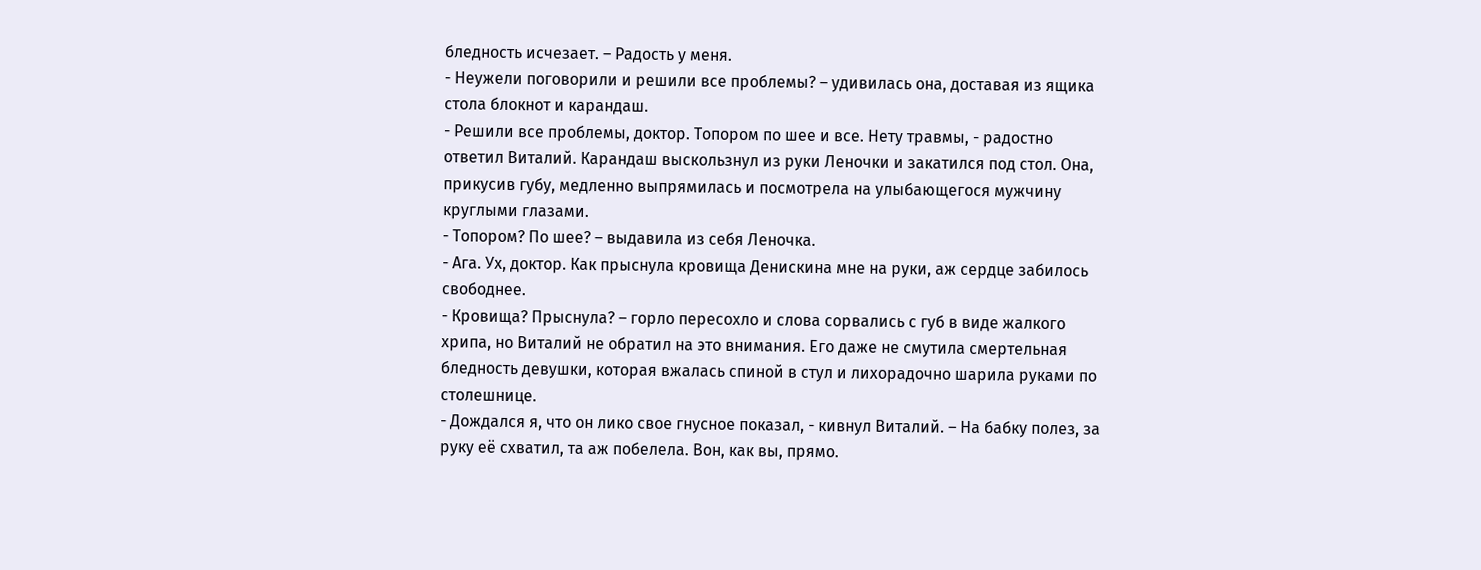бледность исчезает. – Радость у меня.
- Неужели поговорили и решили все проблемы? – удивилась она, доставая из ящика стола блокнот и карандаш.
- Решили все проблемы, доктор. Топором по шее и все. Нету травмы, - радостно ответил Виталий. Карандаш выскользнул из руки Леночки и закатился под стол. Она, прикусив губу, медленно выпрямилась и посмотрела на улыбающегося мужчину круглыми глазами.
- Топором? По шее? – выдавила из себя Леночка.
- Ага. Ух, доктор. Как прыснула кровища Денискина мне на руки, аж сердце забилось свободнее.
- Кровища? Прыснула? – горло пересохло и слова сорвались с губ в виде жалкого хрипа, но Виталий не обратил на это внимания. Его даже не смутила смертельная бледность девушки, которая вжалась спиной в стул и лихорадочно шарила руками по столешнице.
- Дождался я, что он лико свое гнусное показал, - кивнул Виталий. – На бабку полез, за руку её схватил, та аж побелела. Вон, как вы, прямо.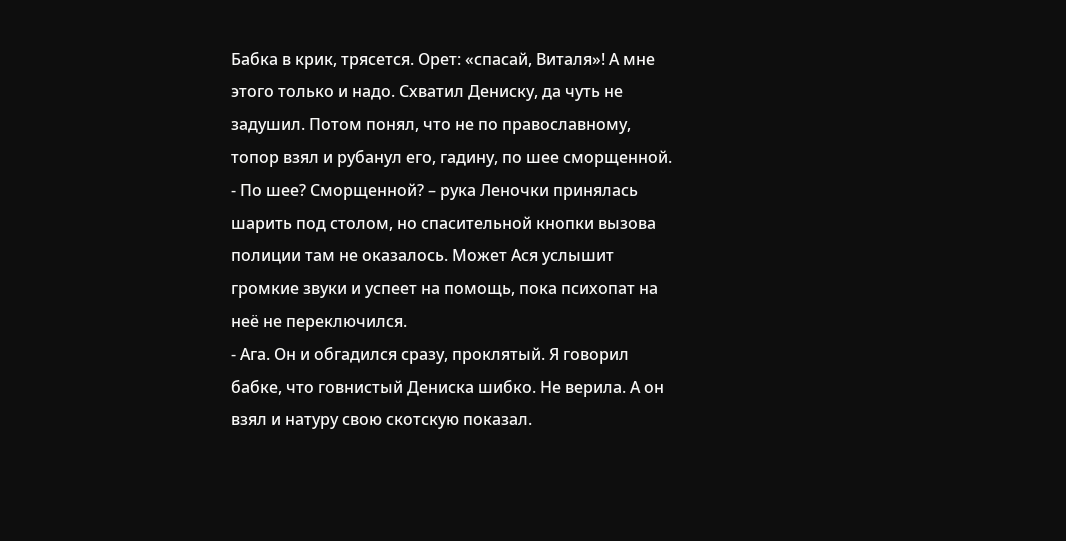Бабка в крик, трясется. Орет: «спасай, Виталя»! А мне этого только и надо. Схватил Дениску, да чуть не задушил. Потом понял, что не по православному, топор взял и рубанул его, гадину, по шее сморщенной.
- По шее? Сморщенной? – рука Леночки принялась шарить под столом, но спасительной кнопки вызова полиции там не оказалось. Может Ася услышит громкие звуки и успеет на помощь, пока психопат на неё не переключился.
- Ага. Он и обгадился сразу, проклятый. Я говорил бабке, что говнистый Дениска шибко. Не верила. А он взял и натуру свою скотскую показал.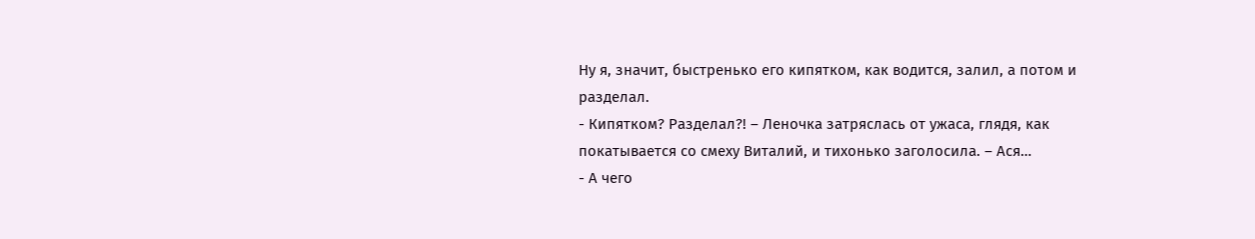Ну я, значит, быстренько его кипятком, как водится, залил, а потом и разделал.
- Кипятком? Разделал?! – Леночка затряслась от ужаса, глядя, как покатывается со смеху Виталий, и тихонько заголосила. – Ася…
- А чего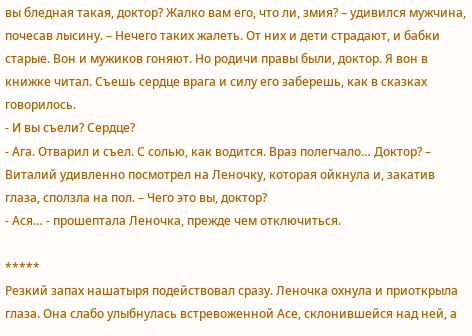вы бледная такая, доктор? Жалко вам его, что ли, змия? – удивился мужчина, почесав лысину. – Нечего таких жалеть. От них и дети страдают, и бабки старые. Вон и мужиков гоняют. Но родичи правы были, доктор. Я вон в книжке читал. Съешь сердце врага и силу его заберешь, как в сказках говорилось.
- И вы съели? Сердце?
- Ага. Отварил и съел. С солью, как водится. Враз полегчало… Доктор? – Виталий удивленно посмотрел на Леночку, которая ойкнула и, закатив глаза, сползла на пол. – Чего это вы, доктор?
- Ася… - прошептала Леночка, прежде чем отключиться.

*****
Резкий запах нашатыря подействовал сразу. Леночка охнула и приоткрыла глаза. Она слабо улыбнулась встревоженной Асе, склонившейся над ней, а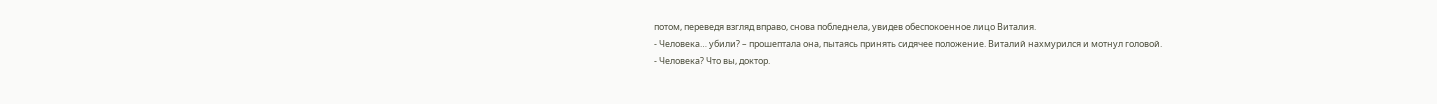потом, переведя взгляд вправо, снова побледнела, увидев обеспокоенное лицо Виталия.
- Человека… убили? – прошептала она, пытаясь принять сидячее положение. Виталий нахмурился и мотнул головой.
- Человека? Что вы, доктор.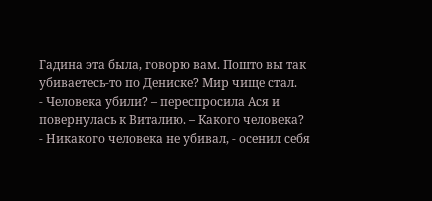Гадина эта была, говорю вам. Пошто вы так убиваетесь-то по Дениске? Мир чище стал.
- Человека убили? – переспросила Ася и повернулась к Виталию. – Какого человека?
- Никакого человека не убивал, - осенил себя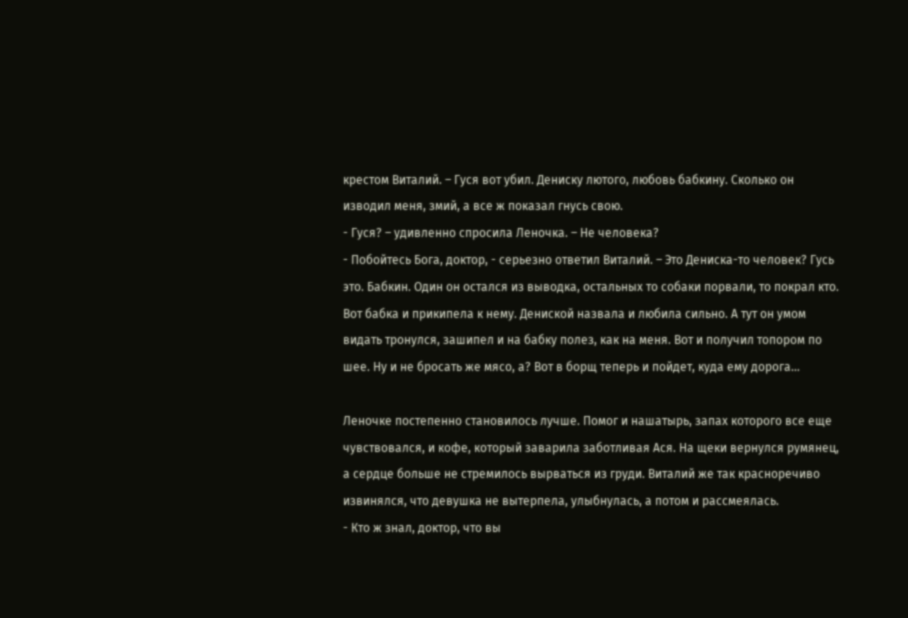крестом Виталий. – Гуся вот убил. Дениску лютого, любовь бабкину. Сколько он изводил меня, змий, а все ж показал гнусь свою.
- Гуся? – удивленно спросила Леночка. – Не человека?
- Побойтесь Бога, доктор, - серьезно ответил Виталий. – Это Дениска-то человек? Гусь это. Бабкин. Один он остался из выводка, остальных то собаки порвали, то покрал кто. Вот бабка и прикипела к нему. Дениской назвала и любила сильно. А тут он умом видать тронулся, зашипел и на бабку полез, как на меня. Вот и получил топором по шее. Ну и не бросать же мясо, а? Вот в борщ теперь и пойдет, куда ему дорога…

Леночке постепенно становилось лучше. Помог и нашатырь, запах которого все еще чувствовался, и кофе, который заварила заботливая Ася. На щеки вернулся румянец, а сердце больше не стремилось вырваться из груди. Виталий же так красноречиво извинялся, что девушка не вытерпела, улыбнулась, а потом и рассмеялась.
- Кто ж знал, доктор, что вы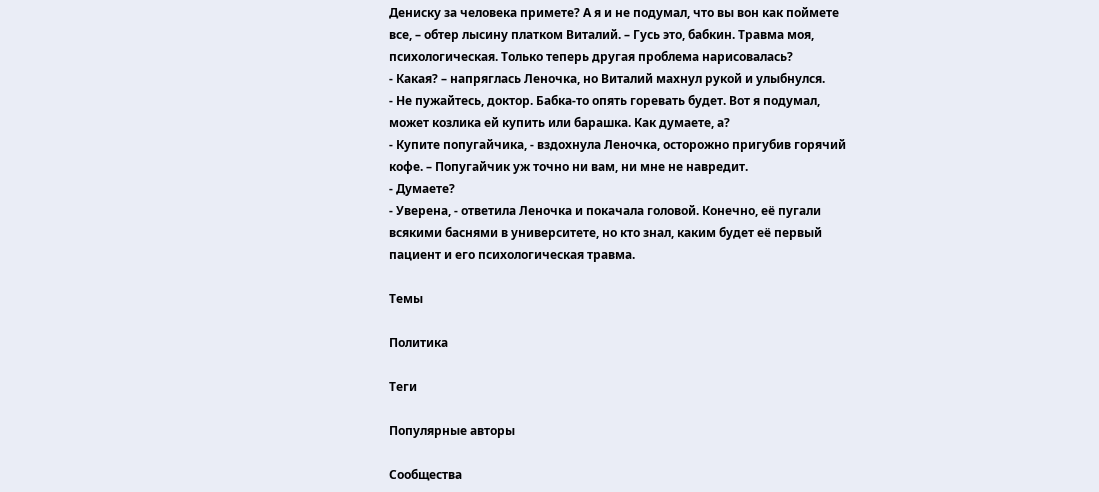Дениску за человека примете? А я и не подумал, что вы вон как поймете все, – обтер лысину платком Виталий. – Гусь это, бабкин. Травма моя, психологическая. Только теперь другая проблема нарисовалась?
- Какая? – напряглась Леночка, но Виталий махнул рукой и улыбнулся.
- Не пужайтесь, доктор. Бабка-то опять горевать будет. Вот я подумал, может козлика ей купить или барашка. Как думаете, а?
- Купите попугайчика, - вздохнула Леночка, осторожно пригубив горячий кофе. – Попугайчик уж точно ни вам, ни мне не навредит.
- Думаете?
- Уверена, - ответила Леночка и покачала головой. Конечно, её пугали всякими баснями в университете, но кто знал, каким будет её первый пациент и его психологическая травма.

Темы

Политика

Теги

Популярные авторы

Сообщества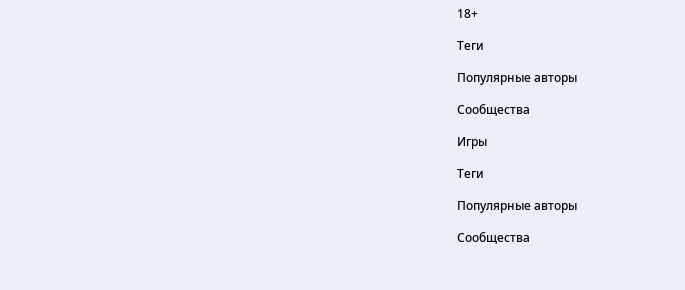18+

Теги

Популярные авторы

Сообщества

Игры

Теги

Популярные авторы

Сообщества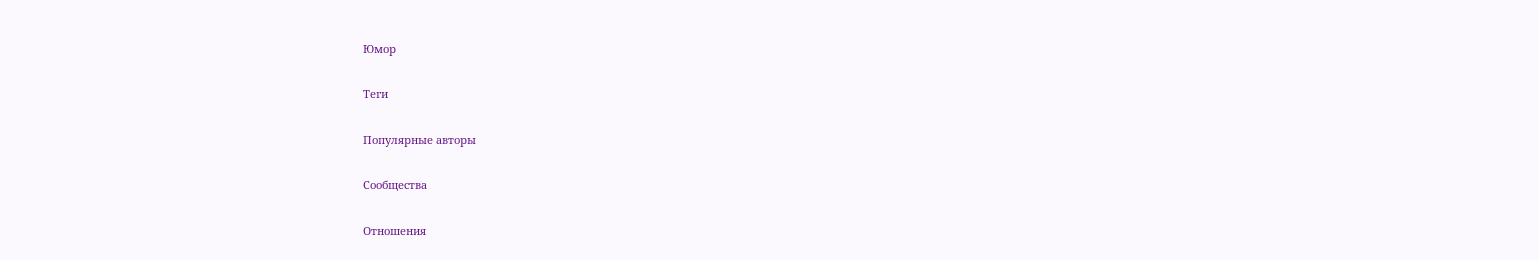Юмор

Теги

Популярные авторы

Сообщества

Отношения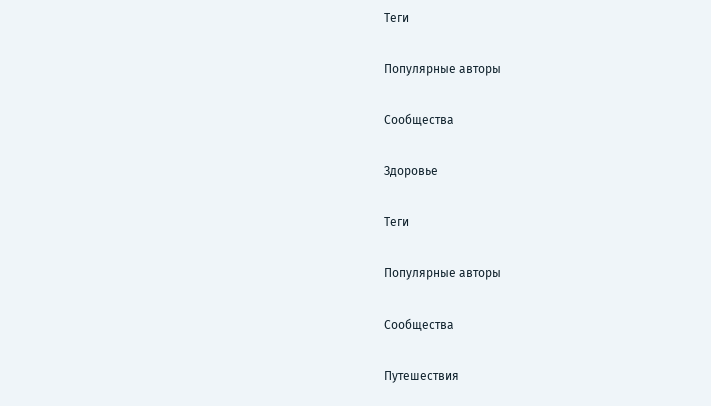Теги

Популярные авторы

Сообщества

Здоровье

Теги

Популярные авторы

Сообщества

Путешествия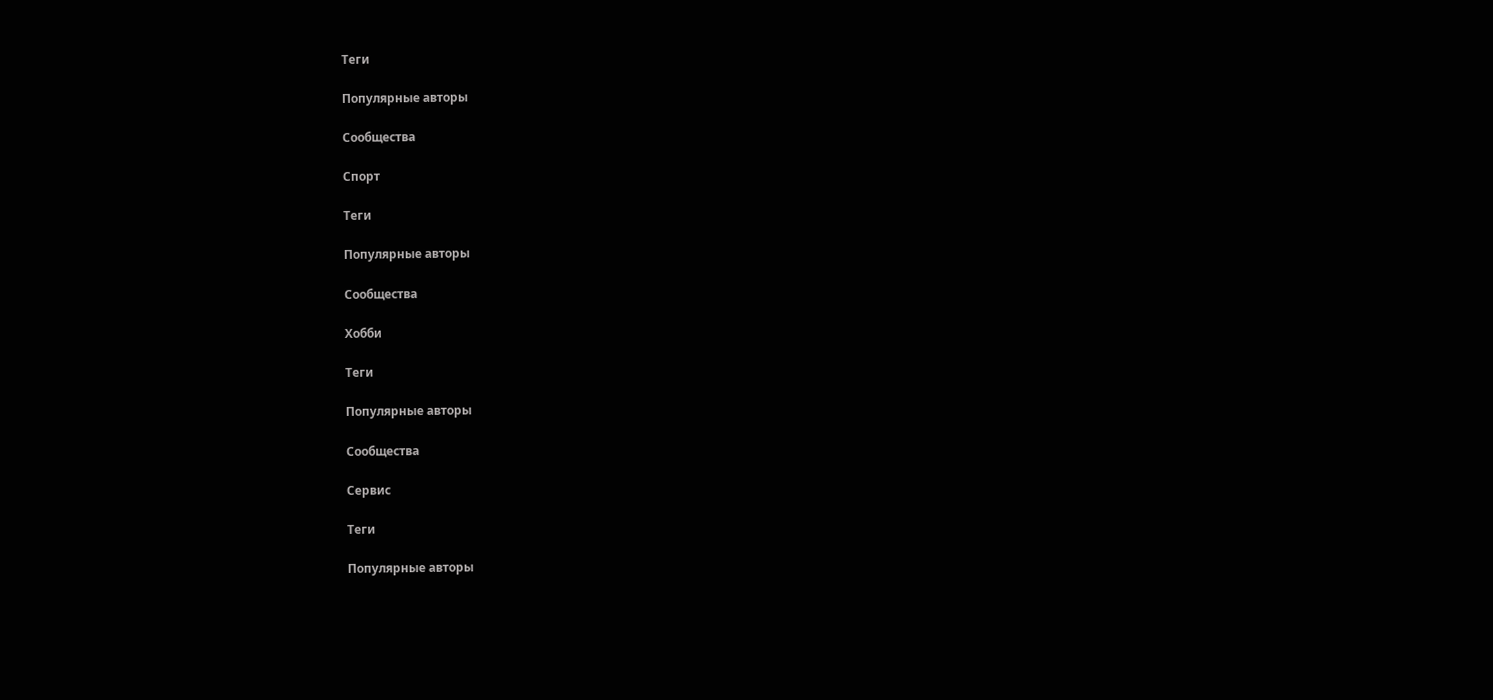Теги

Популярные авторы

Сообщества

Спорт

Теги

Популярные авторы

Сообщества

Хобби

Теги

Популярные авторы

Сообщества

Сервис

Теги

Популярные авторы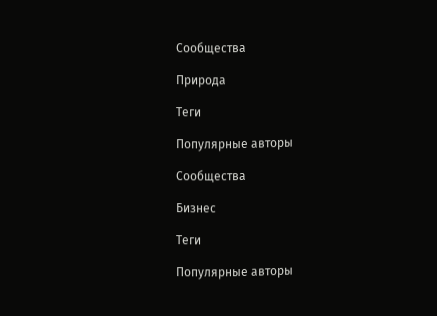Сообщества

Природа

Теги

Популярные авторы

Сообщества

Бизнес

Теги

Популярные авторы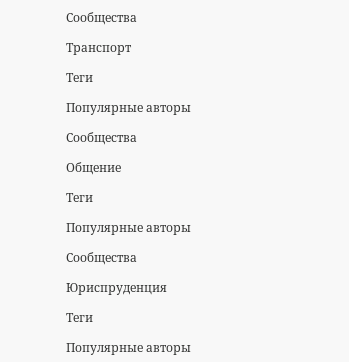Сообщества

Транспорт

Теги

Популярные авторы

Сообщества

Общение

Теги

Популярные авторы

Сообщества

Юриспруденция

Теги

Популярные авторы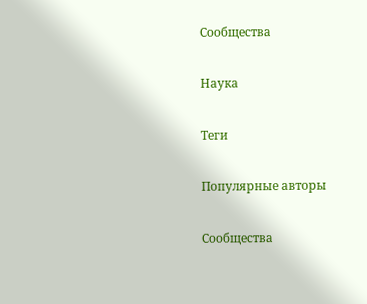Сообщества

Наука

Теги

Популярные авторы

Сообщества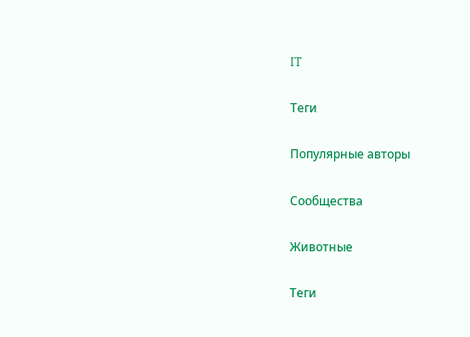IT

Теги

Популярные авторы

Сообщества

Животные

Теги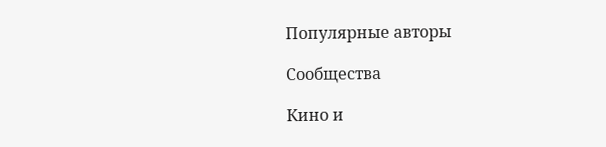Популярные авторы

Сообщества

Кино и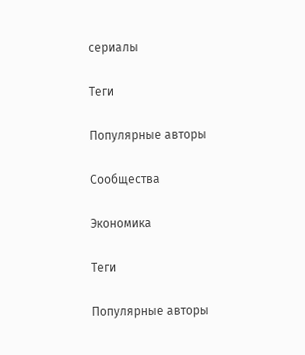сериалы

Теги

Популярные авторы

Сообщества

Экономика

Теги

Популярные авторы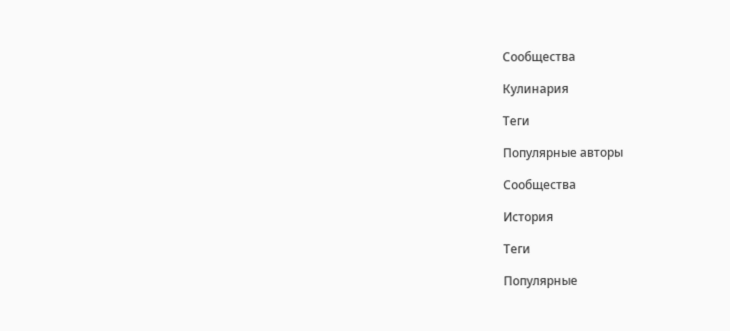Сообщества

Кулинария

Теги

Популярные авторы

Сообщества

История

Теги

Популярные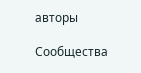авторы

Сообщества